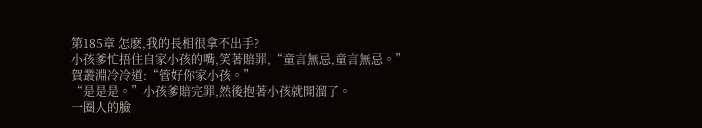第185章 怎麽,我的長相很拿不出手?
小孩爹忙捂住自家小孩的嘴,笑著賠罪,“童言無忌,童言無忌。”
賀叢淵冷冷道:“管好你家小孩。”
“是是是。”小孩爹賠完罪,然後抱著小孩就開溜了。
一圈人的臉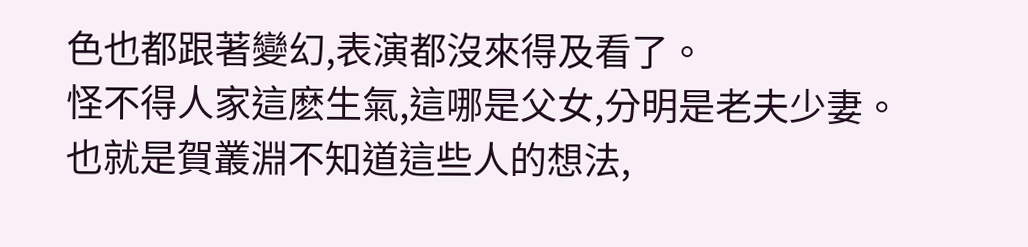色也都跟著變幻,表演都沒來得及看了。
怪不得人家這麽生氣,這哪是父女,分明是老夫少妻。
也就是賀叢淵不知道這些人的想法,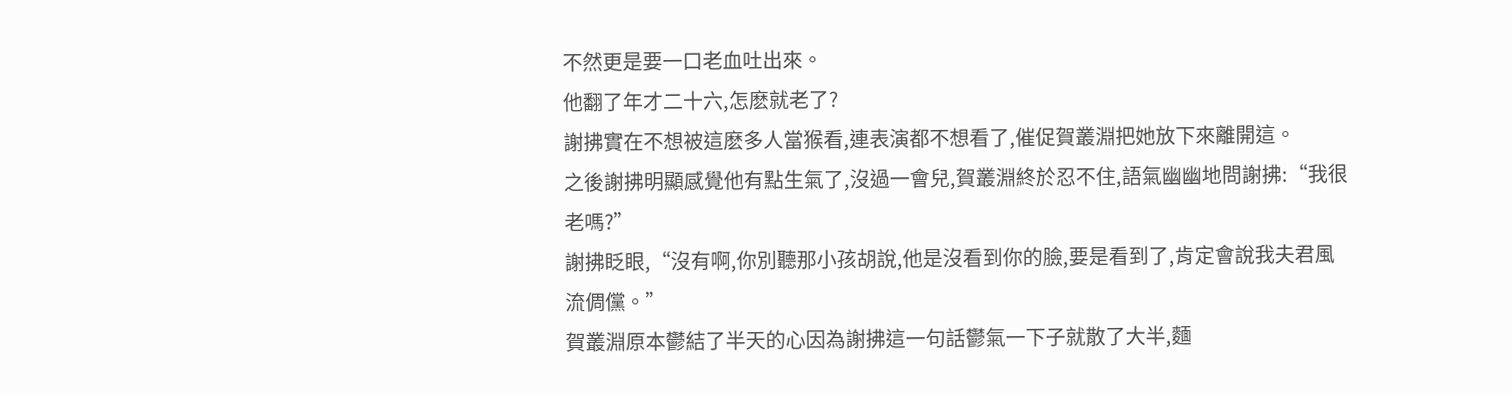不然更是要一口老血吐出來。
他翻了年才二十六,怎麽就老了?
謝拂實在不想被這麽多人當猴看,連表演都不想看了,催促賀叢淵把她放下來離開這。
之後謝拂明顯感覺他有點生氣了,沒過一會兒,賀叢淵終於忍不住,語氣幽幽地問謝拂:“我很老嗎?”
謝拂眨眼,“沒有啊,你別聽那小孩胡說,他是沒看到你的臉,要是看到了,肯定會說我夫君風流倜儻。”
賀叢淵原本鬱結了半天的心因為謝拂這一句話鬱氣一下子就散了大半,麵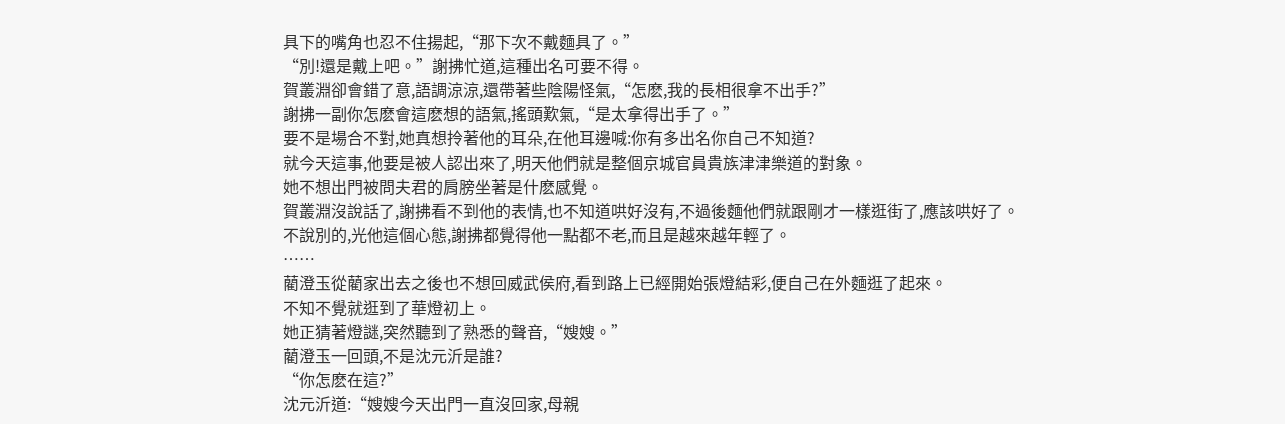具下的嘴角也忍不住揚起,“那下次不戴麵具了。”
“別!還是戴上吧。”謝拂忙道,這種出名可要不得。
賀叢淵卻會錯了意,語調涼涼,還帶著些陰陽怪氣,“怎麽,我的長相很拿不出手?”
謝拂一副你怎麽會這麽想的語氣,搖頭歎氣,“是太拿得出手了。”
要不是場合不對,她真想拎著他的耳朵,在他耳邊喊:你有多出名你自己不知道?
就今天這事,他要是被人認出來了,明天他們就是整個京城官員貴族津津樂道的對象。
她不想出門被問夫君的肩膀坐著是什麽感覺。
賀叢淵沒說話了,謝拂看不到他的表情,也不知道哄好沒有,不過後麵他們就跟剛才一樣逛街了,應該哄好了。
不說別的,光他這個心態,謝拂都覺得他一點都不老,而且是越來越年輕了。
……
藺澄玉從藺家出去之後也不想回威武侯府,看到路上已經開始張燈結彩,便自己在外麵逛了起來。
不知不覺就逛到了華燈初上。
她正猜著燈謎,突然聽到了熟悉的聲音,“嫂嫂。”
藺澄玉一回頭,不是沈元沂是誰?
“你怎麽在這?”
沈元沂道:“嫂嫂今天出門一直沒回家,母親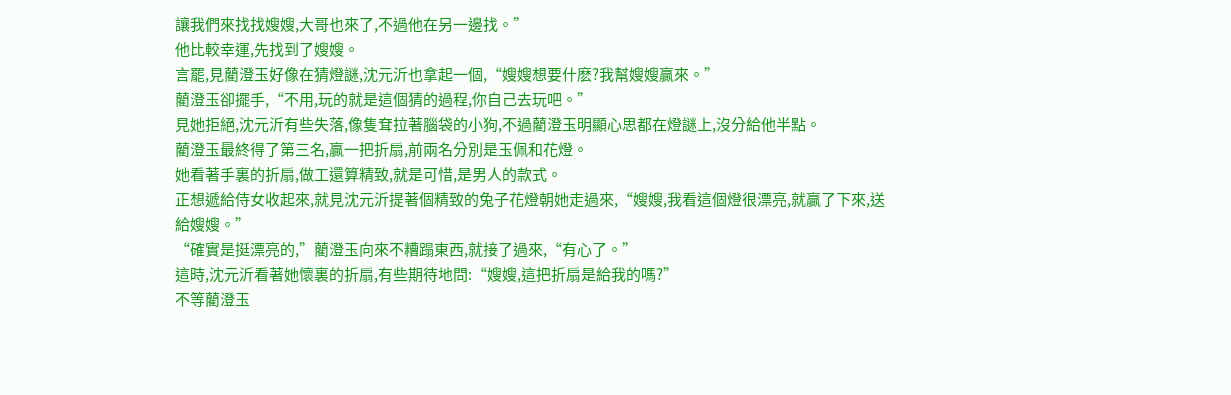讓我們來找找嫂嫂,大哥也來了,不過他在另一邊找。”
他比較幸運,先找到了嫂嫂。
言罷,見藺澄玉好像在猜燈謎,沈元沂也拿起一個,“嫂嫂想要什麽?我幫嫂嫂贏來。”
藺澄玉卻擺手,“不用,玩的就是這個猜的過程,你自己去玩吧。”
見她拒絕,沈元沂有些失落,像隻耷拉著腦袋的小狗,不過藺澄玉明顯心思都在燈謎上,沒分給他半點。
藺澄玉最終得了第三名,贏一把折扇,前兩名分別是玉佩和花燈。
她看著手裏的折扇,做工還算精致,就是可惜,是男人的款式。
正想遞給侍女收起來,就見沈元沂提著個精致的兔子花燈朝她走過來,“嫂嫂,我看這個燈很漂亮,就贏了下來,送給嫂嫂。”
“確實是挺漂亮的,”藺澄玉向來不糟蹋東西,就接了過來,“有心了。”
這時,沈元沂看著她懷裏的折扇,有些期待地問:“嫂嫂,這把折扇是給我的嗎?”
不等藺澄玉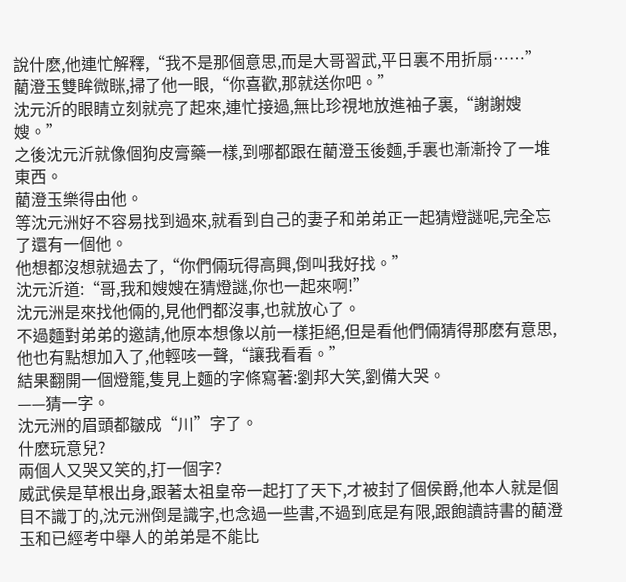說什麽,他連忙解釋,“我不是那個意思,而是大哥習武,平日裏不用折扇……”
藺澄玉雙眸微眯,掃了他一眼,“你喜歡,那就送你吧。”
沈元沂的眼睛立刻就亮了起來,連忙接過,無比珍視地放進袖子裏,“謝謝嫂嫂。”
之後沈元沂就像個狗皮膏藥一樣,到哪都跟在藺澄玉後麵,手裏也漸漸拎了一堆東西。
藺澄玉樂得由他。
等沈元洲好不容易找到過來,就看到自己的妻子和弟弟正一起猜燈謎呢,完全忘了還有一個他。
他想都沒想就過去了,“你們倆玩得高興,倒叫我好找。”
沈元沂道:“哥,我和嫂嫂在猜燈謎,你也一起來啊!”
沈元洲是來找他倆的,見他們都沒事,也就放心了。
不過麵對弟弟的邀請,他原本想像以前一樣拒絕,但是看他們倆猜得那麽有意思,他也有點想加入了,他輕咳一聲,“讓我看看。”
結果翻開一個燈籠,隻見上麵的字條寫著:劉邦大笑,劉備大哭。
——猜一字。
沈元洲的眉頭都皺成“川”字了。
什麽玩意兒?
兩個人又哭又笑的,打一個字?
威武侯是草根出身,跟著太祖皇帝一起打了天下,才被封了個侯爵,他本人就是個目不識丁的,沈元洲倒是識字,也念過一些書,不過到底是有限,跟飽讀詩書的藺澄玉和已經考中舉人的弟弟是不能比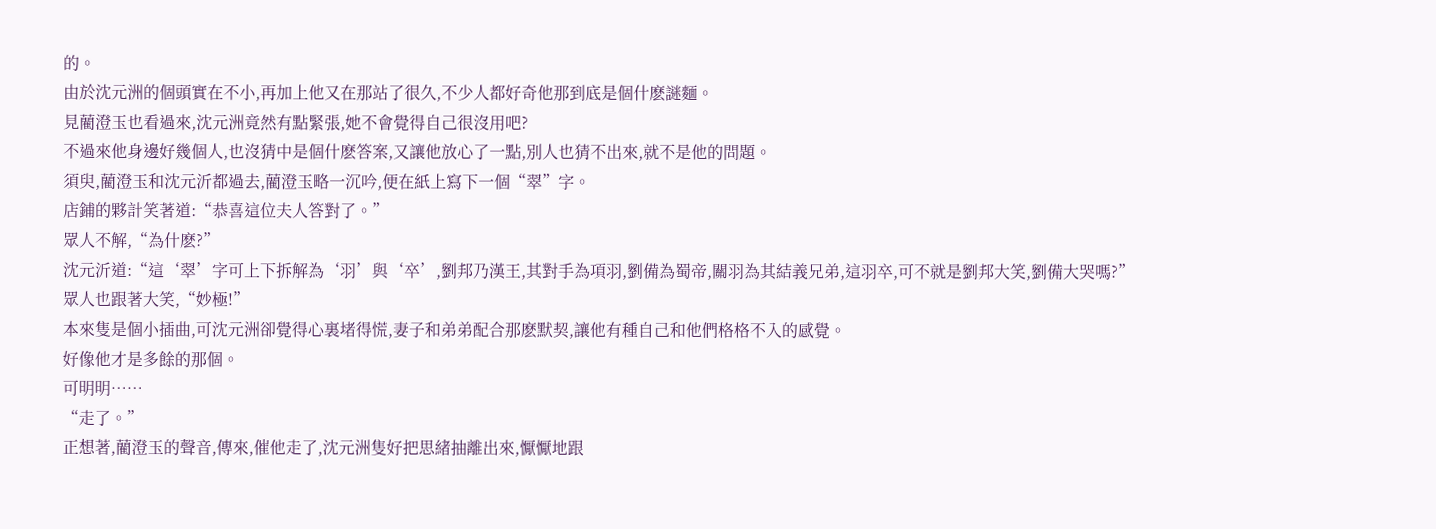的。
由於沈元洲的個頭實在不小,再加上他又在那站了很久,不少人都好奇他那到底是個什麽謎麵。
見藺澄玉也看過來,沈元洲竟然有點緊張,她不會覺得自己很沒用吧?
不過來他身邊好幾個人,也沒猜中是個什麽答案,又讓他放心了一點,別人也猜不出來,就不是他的問題。
須臾,藺澄玉和沈元沂都過去,藺澄玉略一沉吟,便在紙上寫下一個“翠”字。
店鋪的夥計笑著道:“恭喜這位夫人答對了。”
眾人不解,“為什麽?”
沈元沂道:“這‘翠’字可上下拆解為‘羽’與‘卒’,劉邦乃漢王,其對手為項羽,劉備為蜀帝,關羽為其結義兄弟,這羽卒,可不就是劉邦大笑,劉備大哭嗎?”
眾人也跟著大笑,“妙極!”
本來隻是個小插曲,可沈元洲卻覺得心裏堵得慌,妻子和弟弟配合那麽默契,讓他有種自己和他們格格不入的感覺。
好像他才是多餘的那個。
可明明……
“走了。”
正想著,藺澄玉的聲音,傳來,催他走了,沈元洲隻好把思緒抽離出來,懨懨地跟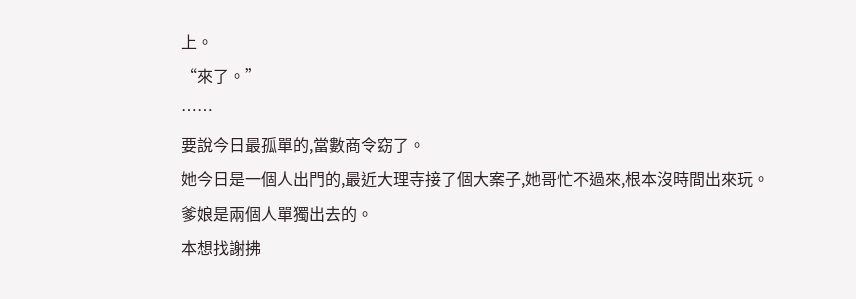上。
“來了。”
……
要說今日最孤單的,當數商令窈了。
她今日是一個人出門的,最近大理寺接了個大案子,她哥忙不過來,根本沒時間出來玩。
爹娘是兩個人單獨出去的。
本想找謝拂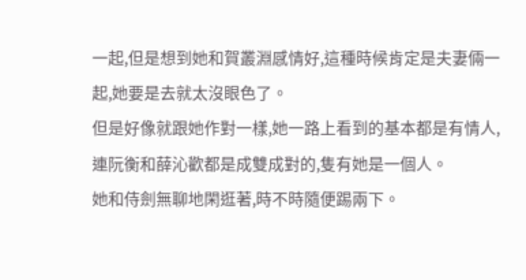一起,但是想到她和賀叢淵感情好,這種時候肯定是夫妻倆一起,她要是去就太沒眼色了。
但是好像就跟她作對一樣,她一路上看到的基本都是有情人,連阮衡和薛沁歡都是成雙成對的,隻有她是一個人。
她和侍劍無聊地閑逛著,時不時隨便踢兩下。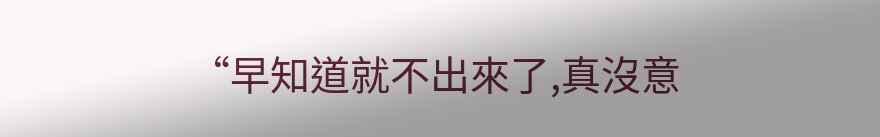“早知道就不出來了,真沒意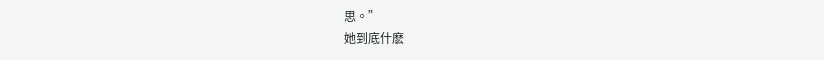思。”
她到底什麽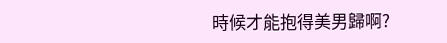時候才能抱得美男歸啊?